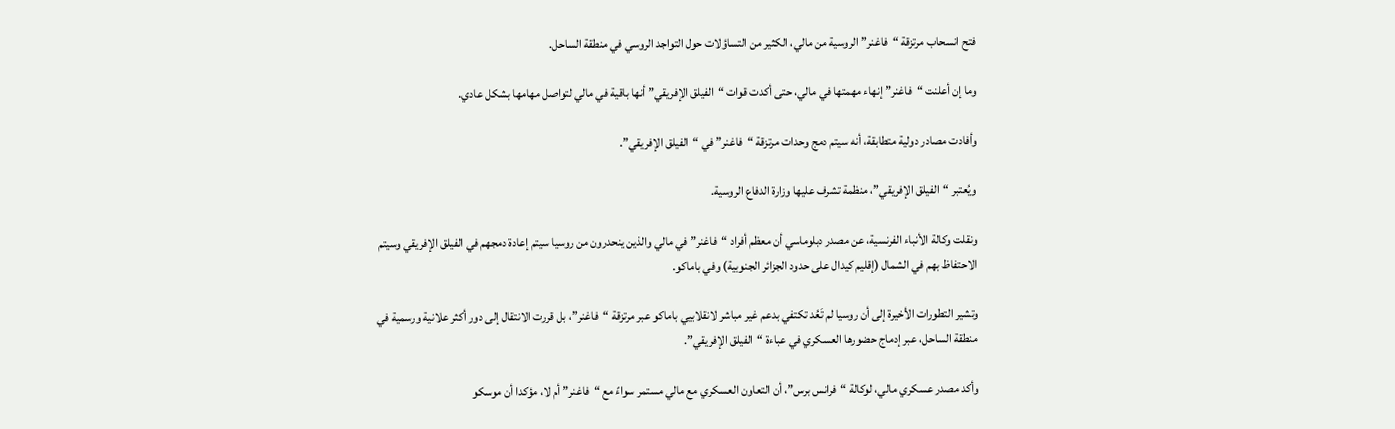فتح انسحاب مرتزقة “فاغنر” الروسية من مالي، الكثير من التساؤلات حول التواجد الروسي في منطقة الساحل.

وما إن أعلنت “فاغنر” إنهاء مهمتها في مالي، حتى أكدت قوات “الفيلق الإفريقي” أنها باقية في مالي لتواصل مهامها بشكل عادي.

وأفادت مصادر دولية متطابقة، أنه سيتم دمج وحدات مرتزقة “فاغنر” في “الفيلق الإفريقي”.

ويُعتبر “الفيلق الإفريقي”، منظمة تشرف عليها وزارة الدفاع الروسية.

ونقلت وكالة الأنباء الفرنسية، عن مصدر دبلوماسي أن معظم أفراد “فاغنر” في مالي والذين ينحدرون من روسيا سيتم إعادة دمجهم في الفيلق الإفريقي وسيتم الاحتفاظ بهم في الشمال (إقليم كيدال على حدود الجزائر الجنوبية) وفي باماكو.

وتشير التطورات الأخيرة إلى أن روسيا لم تَعُد تكتفي بدعم غير مباشر لانقلابيي باماكو عبر مرتزقة “فاغنر”، بل قررت الانتقال إلى دور أكثر علانية ورسمية في منطقة الساحل، عبر إدماج حضورها العسكري في عباءة “الفيلق الإفريقي”.

وأكد مصدر عسكري مالي، لوكالة “فرانس برس”، أن التعاون العسكري مع مالي مستمر سواءً مع “فاغنر” أم لا، مؤكدا أن موسكو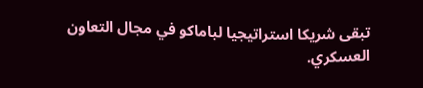تبقى شريكا استراتيجيا لباماكو في مجال التعاون العسكري.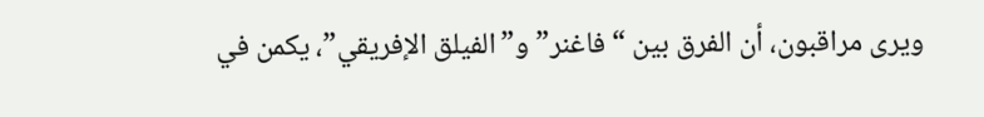ويرى مراقبون، أن الفرق بين “فاغنر” و”الفيلق الإفريقي”، يكمن في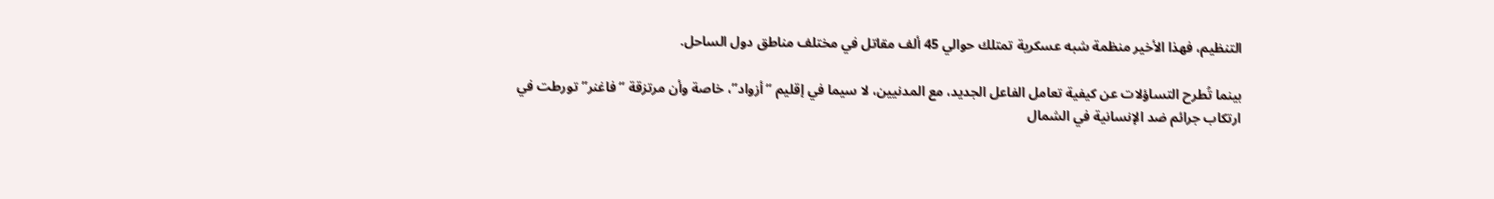التنظيم، فهذا الأخير منظمة شبه عسكرية تمتلك حوالي 45 ألف مقاتل في مختلف مناطق دول الساحل.

بينما تُطرح التساؤلات عن كيفية تعامل الفاعل الجديد، مع المدنيين، لا سيما في إقليم “أزواد”، خاصة وأن مرتزقة “فاغنر” تورطت في ارتكاب جرائم ضد الإنسانية في الشمال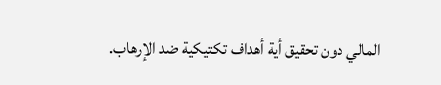المالي دون تحقيق أية أهداف تكتيكية ضد الإرهاب.